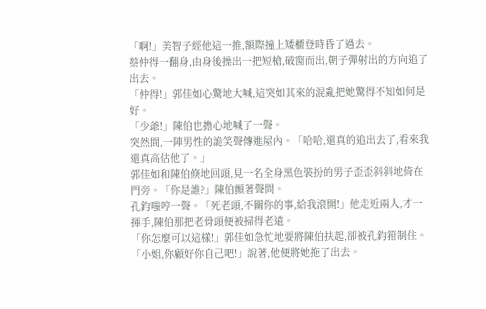「啊!」美智子經他這一推,額際撞上矮櫃登時昏了過去。
蔡仲得一翻身,由身後操出一把短槍,破窗而出,朝子彈射出的方向追了出去。
「仲得!」郭佳如心驚地大喊,這突如其來的混亂把她驚得不知如何是好。
「少爺!」陳伯也擔心地喊了一聲。
突然間,一陣男性的詭笑聲傳進屋內。「哈哈,還真的追出去了,看來我還真高估他了。」
郭佳如和陳伯倏地回頭,見一名全身黑色裝扮的男子歪歪斜斜地倚在門旁。「你是誰?」陳伯顫著聲問。
孔鈞嗤哼一聲。「死老頭,不關你的事,給我滾開!」他走近兩人,才一揮手,陳伯那把老骨頭便被掃得老遠。
「你怎麼可以這樣!」郭佳如急忙地要將陳伯扶起,卻被孔鈞箝制住。
「小姐,你顧好你自己吧!」說著,他便將她拖了出去。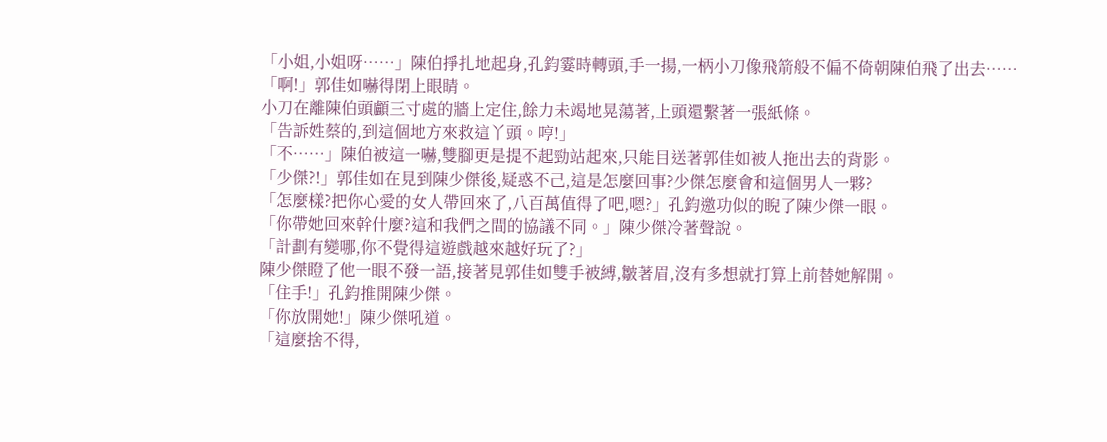「小姐,小姐呀……」陳伯掙扎地起身,孔鈞霎時轉頭,手一揚,一柄小刀像飛箭般不偏不倚朝陳伯飛了出去……
「啊!」郭佳如嚇得閉上眼睛。
小刀在離陳伯頭顱三寸處的牆上定住,餘力未竭地晃蕩著,上頭還繫著一張紙條。
「告訴姓蔡的,到這個地方來救這丫頭。哼!」
「不……」陳伯被這一嚇,雙腳更是提不起勁站起來,只能目送著郭佳如被人拖出去的背影。
「少傑?!」郭佳如在見到陳少傑後,疑惑不己,這是怎麼回事?少傑怎麼會和這個男人一夥?
「怎麼樣?把你心愛的女人帶回來了,八百萬值得了吧,嗯?」孔鈞邀功似的睨了陳少傑一眼。
「你帶她回來幹什麼?這和我們之間的協議不同。」陳少傑冷著聲說。
「計劃有變哪,你不覺得這遊戲越來越好玩了?」
陳少傑瞪了他一眼不發一語,接著見郭佳如雙手被縛,皺著眉,沒有多想就打算上前替她解開。
「住手!」孔鈞推開陳少傑。
「你放開她!」陳少傑吼道。
「這麼捨不得,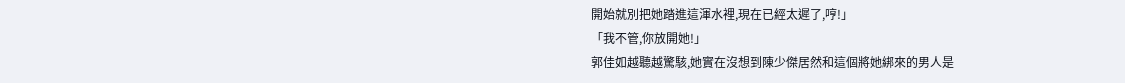開始就別把她踏進這渾水裡,現在已經太遲了,哼!」
「我不管,你放開她!」
郭佳如越聽越驚駭,她實在沒想到陳少傑居然和這個將她綁來的男人是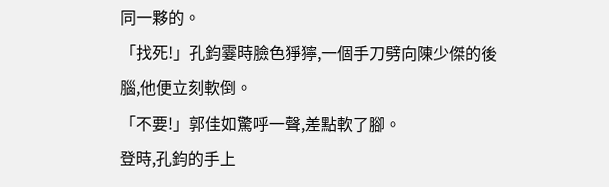同一夥的。
「找死!」孔鈞霎時臉色猙獰,一個手刀劈向陳少傑的後腦,他便立刻軟倒。
「不要!」郭佳如驚呼一聲,差點軟了腳。
登時,孔鈞的手上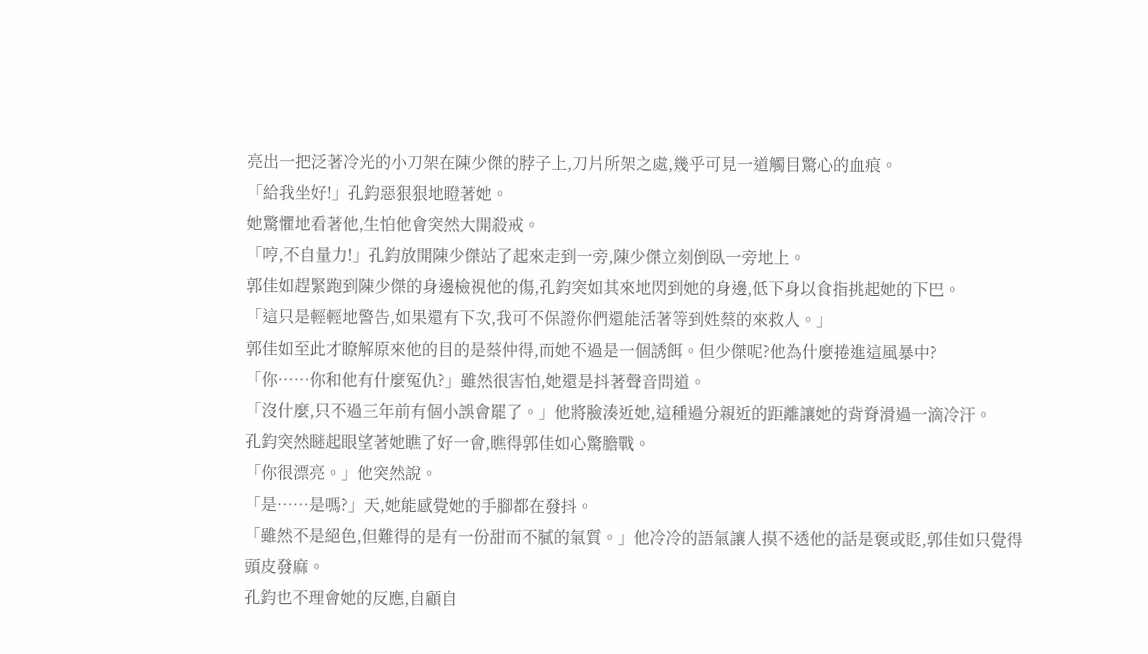亮出一把泛著冷光的小刀架在陳少傑的脖子上,刀片所架之處,幾乎可見一道觸目驚心的血痕。
「給我坐好!」孔鈞惡狠狠地瞪著她。
她驚懼地看著他,生怕他會突然大開殺戒。
「哼,不自量力!」孔鈞放開陳少傑站了起來走到一旁,陳少傑立刻倒臥一旁地上。
郭佳如趕緊跑到陳少傑的身邊檢視他的傷,孔鈞突如其來地閃到她的身邊,低下身以食指挑起她的下巴。
「這只是輕輕地警告,如果還有下次,我可不保證你們還能活著等到姓蔡的來救人。」
郭佳如至此才瞭解原來他的目的是蔡仲得,而她不過是一個誘餌。但少傑呢?他為什麼捲進這風暴中?
「你……你和他有什麼冤仇?」雖然很害怕,她還是抖著聲音問道。
「沒什麼,只不過三年前有個小誤會罷了。」他將臉湊近她,這種過分親近的距離讓她的背脊滑過一滴冷汗。
孔鈞突然瞇起眼望著她瞧了好一會,瞧得郭佳如心驚膽戰。
「你很漂亮。」他突然說。
「是……是嗎?」天,她能感覺她的手腳都在發抖。
「雖然不是絕色,但難得的是有一份甜而不膩的氣質。」他冷冷的語氣讓人摸不透他的話是褒或貶,郭佳如只覺得頭皮發麻。
孔鈞也不理會她的反應,自顧自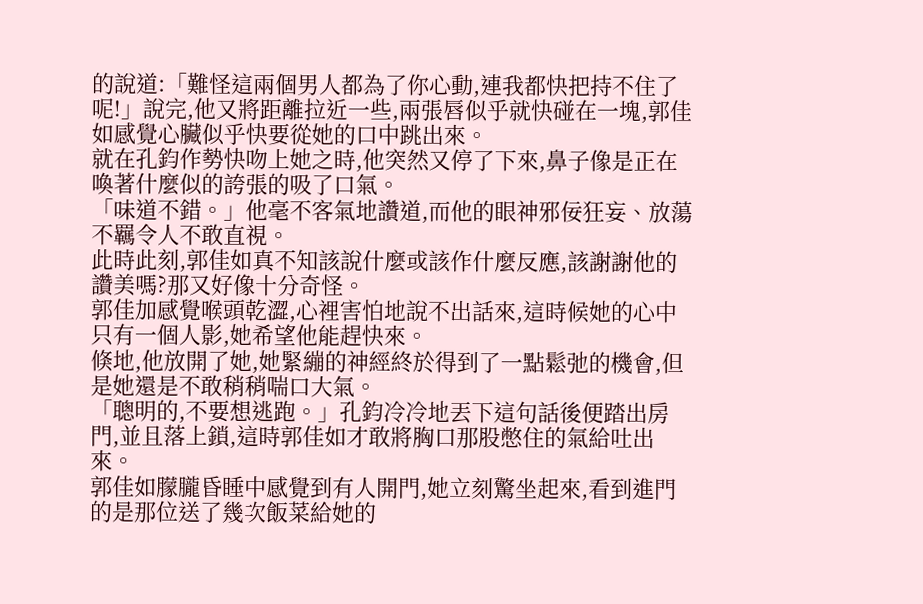的說道:「難怪這兩個男人都為了你心動,連我都快把持不住了呢!」說完,他又將距離拉近一些,兩張唇似乎就快碰在一塊,郭佳如感覺心臟似乎快要從她的口中跳出來。
就在孔鈞作勢快吻上她之時,他突然又停了下來,鼻子像是正在喚著什麼似的誇張的吸了口氣。
「味道不錯。」他毫不客氣地讚道,而他的眼神邪佞狂妄、放蕩不羈令人不敢直視。
此時此刻,郭佳如真不知該說什麼或該作什麼反應,該謝謝他的讚美嗎?那又好像十分奇怪。
郭佳加感覺喉頭乾澀,心裡害怕地說不出話來,這時候她的心中只有一個人影,她希望他能趕快來。
倏地,他放開了她,她緊繃的神經終於得到了一點鬆弛的機會,但是她還是不敢稍稍喘口大氣。
「聰明的,不要想逃跑。」孔鈞冷冷地丟下這句話後便踏出房門,並且落上鎖,這時郭佳如才敢將胸口那股憋住的氣給吐出來。
郭佳如朦朧昏睡中感覺到有人開門,她立刻驚坐起來,看到進門的是那位送了幾次飯菜給她的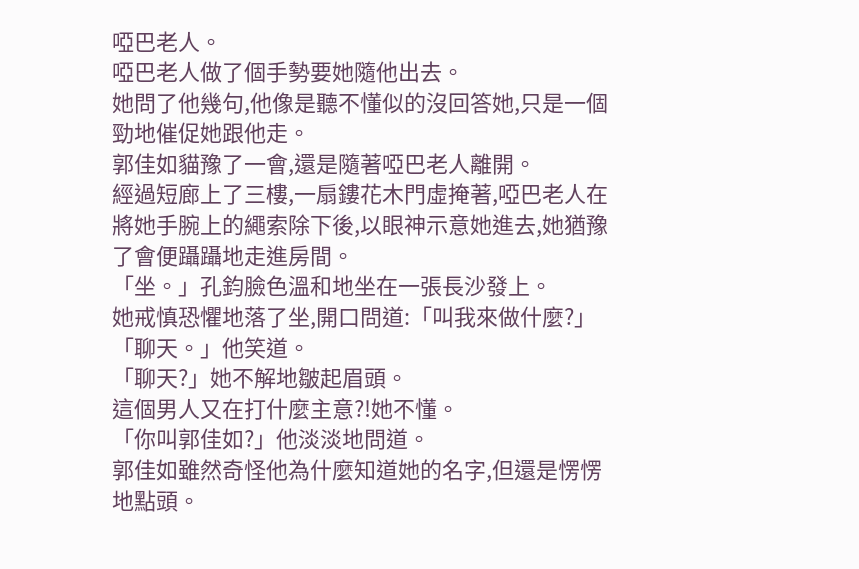啞巴老人。
啞巴老人做了個手勢要她隨他出去。
她問了他幾句,他像是聽不懂似的沒回答她,只是一個勁地催促她跟他走。
郭佳如貓豫了一會,還是隨著啞巴老人離開。
經過短廊上了三樓,一扇鏤花木門虛掩著,啞巴老人在將她手腕上的繩索除下後,以眼神示意她進去,她猶豫了會便躡躡地走進房間。
「坐。」孔鈞臉色溫和地坐在一張長沙發上。
她戒慎恐懼地落了坐,開口問道:「叫我來做什麼?」
「聊天。」他笑道。
「聊天?」她不解地皺起眉頭。
這個男人又在打什麼主意?!她不懂。
「你叫郭佳如?」他淡淡地問道。
郭佳如雖然奇怪他為什麼知道她的名字,但還是愣愣地點頭。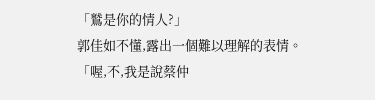「鷲是你的情人?」
郭佳如不懂,露出一個難以理解的表情。
「喔,不,我是說蔡仲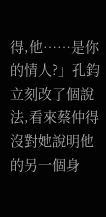得,他……是你的情人?」孔鈞立刻改了個說法,看來蔡仲得沒對她說明他的另一個身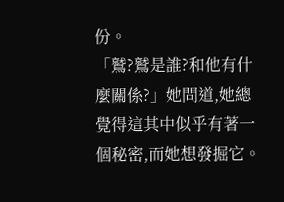份。
「鷲?鷲是誰?和他有什麼關係?」她問道,她總覺得這其中似乎有著一個秘密,而她想發掘它。